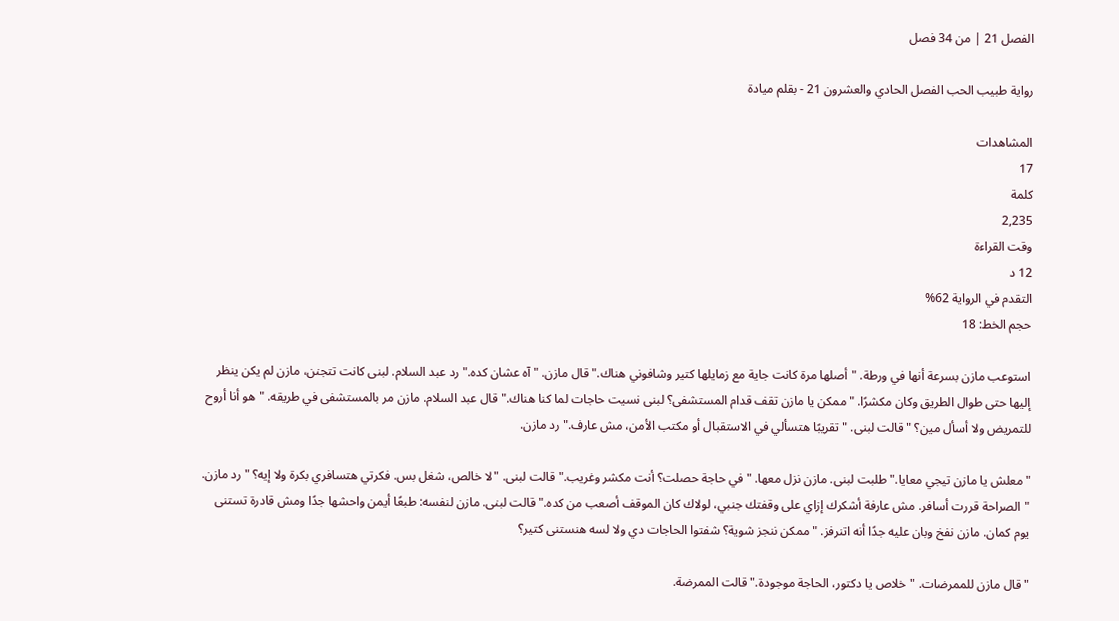الفصل 21 | من 34 فصل

رواية طبيب الحب الفصل الحادي والعشرون 21 - بقلم ميادة

المشاهدات
17
كلمة
2,235
وقت القراءة
12 د
التقدم في الرواية 62%
حجم الخط: 18

استوعب مازن بسرعة أنها في ورطة. "أصلها مرة كانت جاية مع زمايلها كتير وشافوني هناك." قال مازن. "آه عشان كده." رد عبد السلام. لبنى كانت تتجنن، مازن لم يكن ينظر إليها حتى طوال الطريق وكان مكشرًا. "ممكن يا مازن تقف قدام المستشفى؟ لبنى نسيت حاجات لما كنا هناك." قال عبد السلام. مازن مر بالمستشفى في طريقه. "هو أنا أروح للتمريض ولا أسأل مين؟ " قالت لبنى. "تقريبًا هتسألي في الاستقبال أو مكتب الأمن، مش عارف." رد مازن.

"معلش يا مازن تيجي معايا." طلبت لبنى. مازن نزل معها. "في حاجة حصلت؟ أنت مكشر وغريب." قالت لبنى. "لا خالص، شغل بس. فكرتي هتسافري بكرة ولا إيه؟ " رد مازن. "الصراحة قررت أسافر. مش عارفة أشكرك إزاي على وقفتك جنبي، لولاك كان الموقف أصعب من كده." قالت لبنى. مازن لنفسه: طبعًا أيمن واحشها جدًا ومش قادرة تستنى يوم كمان. مازن نفخ وبان عليه جدًا أنه اتنرفز. "ممكن ننجز شوية؟ شفتوا الحاجات دي ولا لسه هنستنى كتير؟

" قال مازن للممرضات. "خلاص يا دكتور، الحاجة موجودة." قالت الممرضة.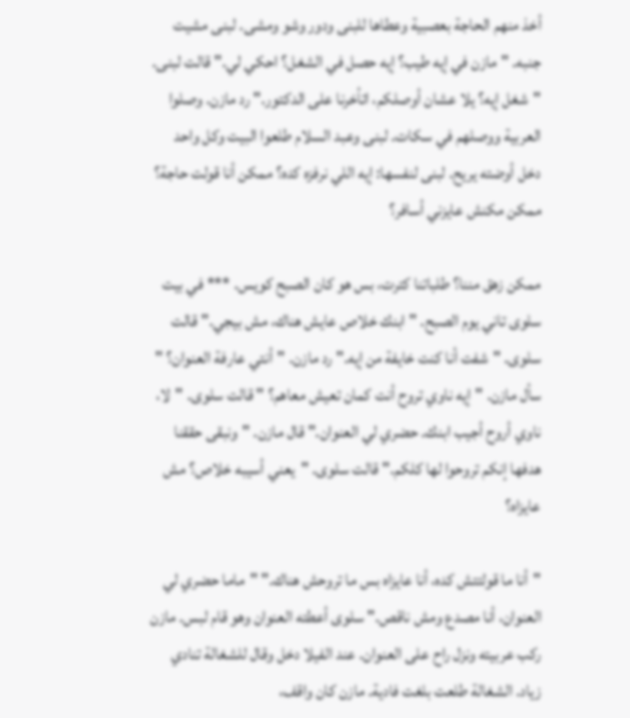أخذ منهم الحاجة بعصبية وعطاها للبنى ودور وشو ومشى. لبنى مشيت جنبه. "مازن في إيه طيب؟ إيه حصل في الشغل؟ احكي لي." قالت لبنى. "شغل إيه؟ يلا عشان أوصلكم، اتأخرنا على الدكتور." رد مازن. وصلوا العربية ووصلهم في سكات. لبنى وعبد السلام طلعوا البيت وكل واحد دخل أوضته يريح. لبنى لنفسها: إيه اللي نرفزه كده؟ ممكن أنا قولت حاجة؟ ممكن مكنش عايزني أسافر؟

ممكن زهق مننا؟ طلباتنا كترت، بس هو كان الصبح كويس. *** في بيت سلوى تاني يوم الصبح. "ابنك خلاص عايش هناك، مش بيجي." قالت سلوى. "شفت أنا كنت خايفة من إيه." رد مازن. "أنتي عارفة العنوان؟ " سأل مازن. "إيه ناوي تروح أنت كمان تعيش معاهم؟ " قالت سلوى. "لا، ناوي أروح أجيب ابنك. حضري لي العنوان." قال مازن. "ونبقى حققنا هدفها إنكم تروحوا لها كلكم." قالت سلوى. "يعني أسيبه خلاص؟ مش عايزاه؟

"أنا ما قولتتش كده، أنا عايزاه بس ما تروحش هناك." "ماما حضري لي العنوان، أنا مصدع ومش ناقص." سلوى أعطته العنوان وهو قام لبس. مازن ركب عربيته ونزل راح على العنوان. عند الفيلا دخل وقال للشغالة تنادي زياد. الشغالة طلعت بلغت فادية. مازن كان واقف،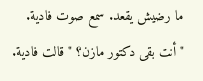ما رضيش يقعد. سمع صوت فادية. "أنت بقى دكتور مازن؟ " قالت فادية.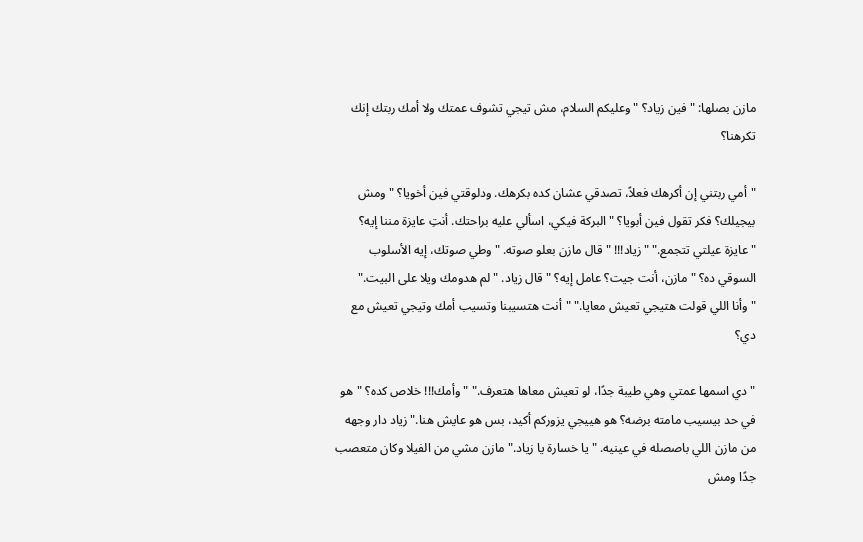مازن بصلها: "فين زياد؟ "وعليكم السلام، مش تيجي تشوف عمتك ولا أمك ربتك إنك تكرهنا؟

"أمي ربتني إن أكرهك فعلاً، تصدقي عشان كده بكرهك. ودلوقتي فين أخويا؟ " ومش بيجيلك؟ فكر تقول فين أبويا؟ "البركة فيكي، اسألي عليه براحتك. أنتِ عايزة مننا إيه؟ "عايزة عيلتي تتجمع." "زياد!!! " قال مازن بعلو صوته. "وطي صوتك، إيه الأسلوب السوقي ده؟ "مازن، أنت جيت؟ عامل إيه؟ " قال زياد. "لم هدومك ويلا على البيت." "وأنا اللي قولت هتيجي تعيش معايا." "أنت هتسيبنا وتسيب أمك وتيجي تعيش مع دي؟

"دي اسمها عمتي وهي طيبة جدًا، لو تعيش معاها هتعرف." "وأمك!!! خلاص كده؟ "هو في حد بيسيب مامته برضه؟ هو هييجي يزوركم أكيد، بس هو عايش هنا." زياد دار وجهه من مازن اللي باصصله في عينيه. "يا خسارة يا زياد." مازن مشي من الفيلا وكان متعصب جدًا ومش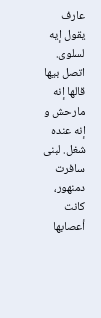عارف يقول إيه لسلوى. اتصل بيها قالها إنه مارحش و إنه عنده شغل. لبنى سافرت دمنهور، كانت أعصابها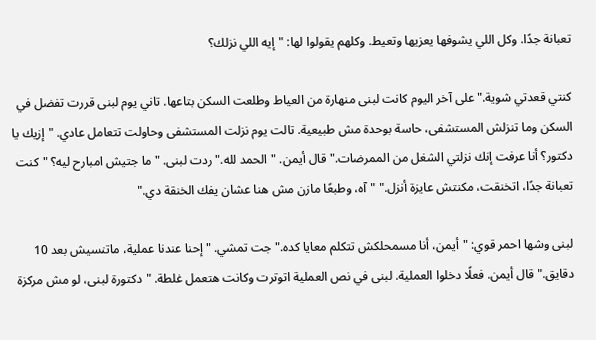تعبانة جدًا. وكل اللي يشوفها يعزيها وتعيط. وكلهم يقولوا لها: "إيه اللي نزلك؟

كنتي قعدتي شوية." على آخر اليوم كانت لبنى منهارة من العياط وطلعت السكن بتاعها. تاني يوم لبنى قررت تفضل في السكن وما تنزلش المستشفى، حاسة بوحدة مش طبيعية. تالت يوم نزلت المستشفى وحاولت تتعامل عادي. "إزيك يا دكتور؟ أنا عرفت إنك نزلتي الشغل من الممرضات." قال أيمن. "الحمد لله." ردت لبنى. "ما جتيش امبارح ليه؟ "كنت تعبانة جدًا، اتخنقت، مكنتش عايزة أنزل." "آه، وطبعًا مازن مش هنا عشان يفك الخنقة دي."

لبنى وشها احمر قوي: "أيمن، أنا مسمحلكش تتكلم معايا كده." جت تمشي. "إحنا عندنا عملية، ماتنسيش بعد 10 دقايق." قال أيمن. فعلًا دخلوا العملية. لبنى في نص العملية اتوترت وكانت هتعمل غلطة. "دكتورة لبنى، لو مش مركزة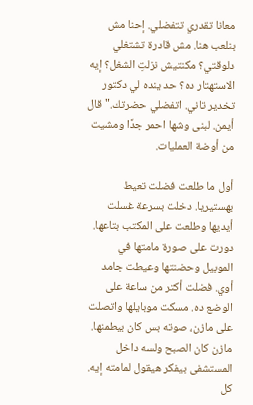معانا تقدري تتفضلي. إحنا مش بنلعب هنا. مش قادرة تشتغلي دلوقتي؟ مكنتيش نزلتِ الشغل؟ إيه الاستهتار ده؟ حد ينده لي دكتور تخدير تاني. اتفضلي حضرتك." قال أيمن. لبنى وشها احمر جدًا ومشيت من أوضة العمليات.

أول ما طلعت فضلت تعيط بهستيريا. دخلت بسرعة غسلت أيديها وطلعت على المكتب بتاعها. دورت على صورة مامتها في الموبيل وحضنتها وعيطت جامد أوي. فضلت أكتر من ساعة على الوضع ده. مسكت موبايلها واتصلت على مازن، صوته بس كان بيطمنها. مازن كان الصبح ولسه داخل المستشفى بيفكر هيقول لمامته إيه. كل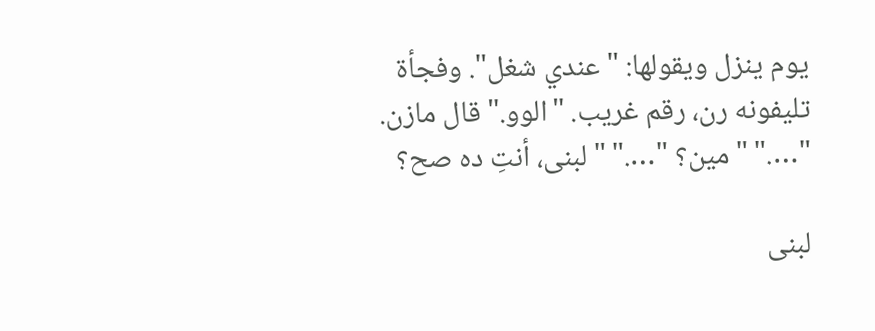يوم ينزل ويقولها: "عندي شغل". وفجأة تليفونه رن، رقم غريب. "الوو." قال مازن. "…." "مين؟ "…." "لبنى، أنتِ ده صح؟

لبنى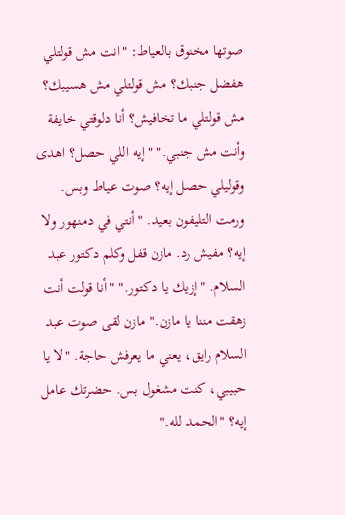صوتها مخنوق بالعياط: "انت مش قولتلي هفضل جنبك؟ مش قولتلي مش هسيبك؟ مش قولتلي ما تخافيش؟ أنا دلوقتي خايفة وأنت مش جنبي." "إيه اللي حصل؟ اهدى وقوليلي حصل إيه؟ صوت عياط وبس. ورمت التليفون بعيد. "أنتي في دمنهور ولا إيه؟ مفيش رد. مازن قفل وكلم دكتور عبد السلام. "إزيك يا دكتور." "أنا قولت أنت زهقت مننا يا مازن." مازن لقى صوت عبد السلام رايق، يعني ما يعرفش حاجة. "لا يا حبيبي، كنت مشغول بس. حضرتك عامل إيه؟ "الحمد لله."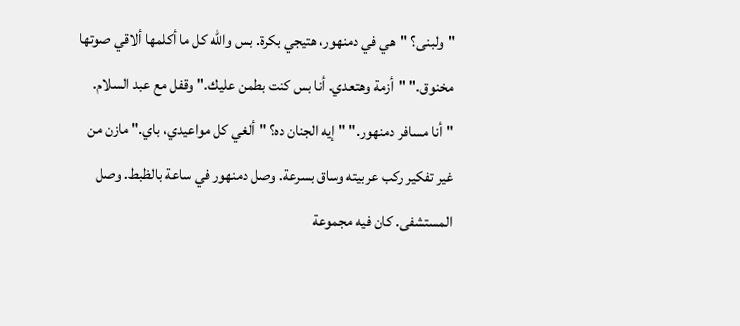"ولبنى؟ "هي في دمنهور، هتيجي بكرة. بس والله كل ما أكلمها ألاقي صوتها مخنوق." "أزمة وهتعدي. أنا بس كنت بطمن عليك." وقفل مع عبد السلام. "أنا مسافر دمنهور." "إيه الجنان ده؟ "ألغي كل مواعيدي، باي." مازن من غير تفكير ركب عربيته وساق بسرعة. وصل دمنهور في ساعة بالظبط. وصل المستشفى. كان فيه مجموعة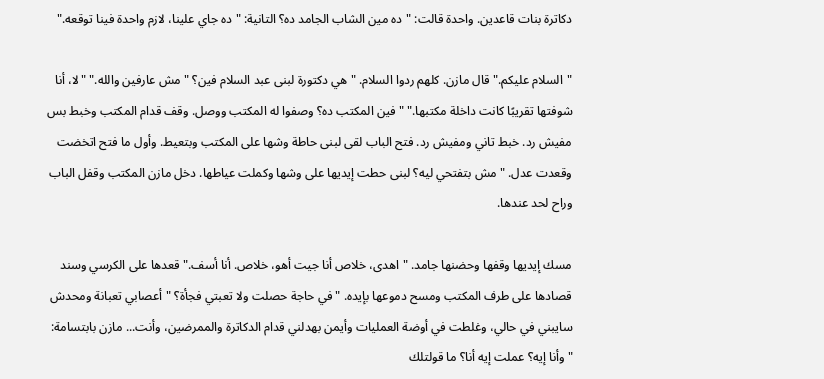دكاترة بنات قاعدين. واحدة قالت: "ده مين الشاب الجامد ده؟ التانية: "ده جاي علينا، لازم واحدة فينا توقعه."

"السلام عليكم." قال مازن. كلهم ردوا السلام. "هي دكتورة لبنى عبد السلام فين؟ "مش عارفين والله." "لا، أنا شوفتها تقريبًا كانت داخلة مكتبها." "فين المكتب ده؟ وصفوا له المكتب ووصل. وقف قدام المكتب وخبط بس مفيش رد. خبط تاني ومفيش رد. فتح الباب لقى لبنى حاطة وشها على المكتب وبتعيط. وأول ما فتح اتخضت وقعدت عدل. "مش بتفتحي ليه؟ لبنى حطت إيديها على وشها وكملت عياطها. دخل مازن المكتب وقفل الباب وراح لحد عندها.

مسك إيديها وقفها وحضنها جامد. "اهدى، خلاص أنا جيت أهو، خلاص. أنا أسف." قعدها على الكرسي وسند قصادها على طرف المكتب ومسح دموعها بإيده. "في حاجة حصلت ولا تعبتي فجأة؟ "أعصابي تعبانة ومحدش سايبني في حالي، وغلطت في أوضة العمليات وأيمن بهدلني قدام الدكاترة والممرضين، وأنت... مازن بابتسامة: "وأنا إيه؟ عملت إيه أنا؟ ما قولتلك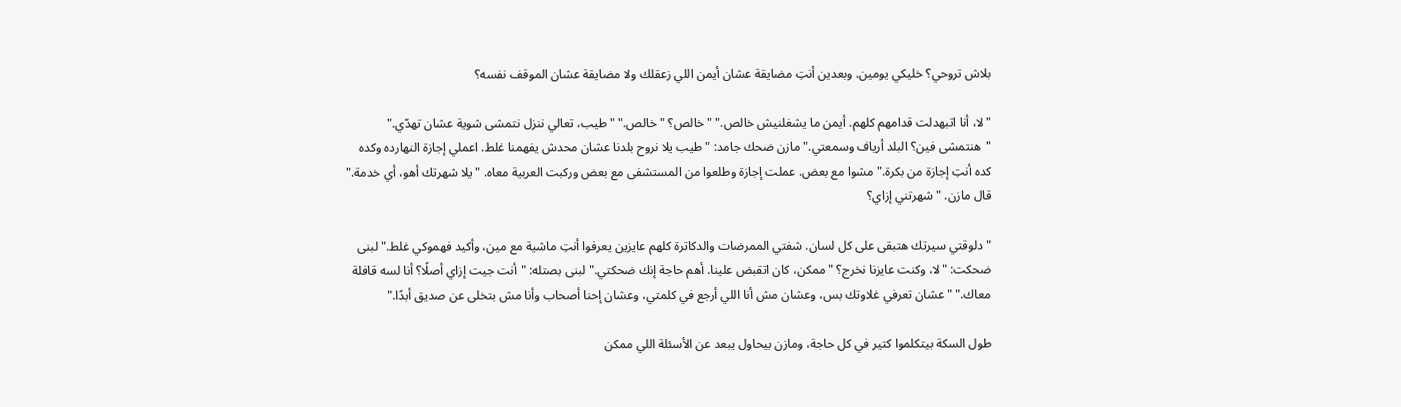بلاش تروحي؟ خليكي يومين. وبعدين أنتِ مضايقة عشان أيمن اللي زعقلك ولا مضايقة عشان الموقف نفسه؟

"لا، أنا اتبهدلت قدامهم كلهم. أيمن ما يشغلنيش خالص." "خالص؟ "خالص." "طيب، تعالي ننزل نتمشى شوية عشان تهدّي." "هنتمشى فين؟ البلد أرياف وسمعتي." مازن ضحك جامد: "طيب يلا نروح بلدنا عشان محدش يفهمنا غلط. اعملي إجازة النهارده وكده كده أنتِ إجازة من بكرة." مشوا مع بعض. عملت إجازة وطلعوا من المستشفى مع بعض وركبت العربية معاه. "يلا شهرتك أهو، أي خدمة." قال مازن. "شهرتني إزاي؟

"دلوقتي سيرتك هتبقى على كل لسان. شفتي الممرضات والدكاترة كلهم عايزين يعرفوا أنتِ ماشية مع مين، وأكيد فهموكي غلط." لبنى ضحكت: "لا، وكنت عايزنا نخرج؟ "ممكن، كان اتقبض علينا. أهم حاجة إنك ضحكتي." لبنى بصتله: "أنت جيت إزاي أصلًا؟ أنا لسه قافلة معاك." "عشان تعرفي غلاوتك بس، وعشان مش أنا اللي أرجع في كلمتي، وعشان إحنا أصحاب وأنا مش بتخلى عن صديق أبدًا."

طول السكة بيتكلموا كتير في كل حاجة، ومازن بيحاول يبعد عن الأسئلة اللي ممكن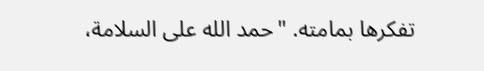تفكرها بمامته. "حمد الله على السلامة،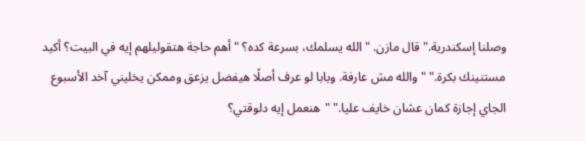وصلنا إسكندرية." قال مازن. "الله يسلمك، بسرعة كده؟ "أهم حاجة هتقوليلهم إيه في البيت؟ أكيد مستنينك بكرة." "والله مش عارفة. وبابا لو عرف أصلًا هيفضل يزعق وممكن يخليني آخد الأسبوع الجاي إجازة كمان عشان خايف عليا." "هنعمل إيه دلوقتي؟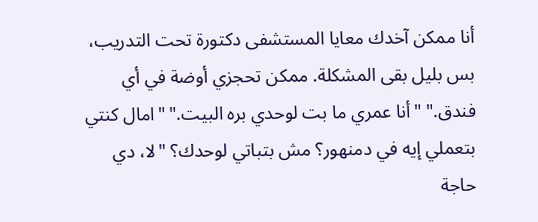أنا ممكن آخدك معايا المستشفى دكتورة تحت التدريب، بس بليل بقى المشكلة. ممكن تحجزي أوضة في أي فندق." "أنا عمري ما بت لوحدي بره البيت." "امال كنتي بتعملي إيه في دمنهور؟ مش بتباتي لوحدك؟ "لا، دي حاجة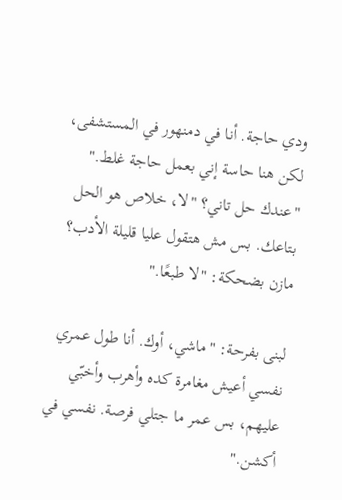ودي حاجة. أنا في دمنهور في المستشفى، لكن هنا حاسة إني بعمل حاجة غلط." "عندك حل تاني؟ "لا، خلاص هو الحل بتاعك. بس مش هتقول عليا قليلة الأدب؟ مازن بضحكة: "لا طبعًا."

لبنى بفرحة: "ماشي، أوك. أنا طول عمري نفسي أعيش مغامرة كده وأهرب وأخبّي عليهم، بس عمر ما جتلي فرصة. نفسي في أكشن."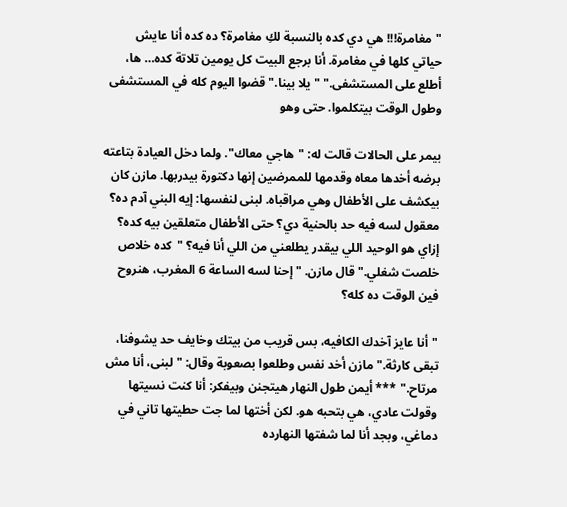"مغامرة!!! هي دي كده بالنسبة لكِ مغامرة؟ ده كده أنا عايش حياتي كلها في مغامرة. أنا برجع البيت كل يومين تلاتة كده… ها، أطلع على المستشفى." "يلا بينا." قضوا اليوم كله في المستشفى وطول الوقت بيتكلموا. حتى وهو

بيمر على الحالات قالت له: "هاجي معاك". ولما دخل العيادة بتاعته برضه أخدها معاه وقدمها للممرضين إنها دكتورة بيدربها. مازن كان بيكشف على الأطفال وهي مراقباه. لبنى لنفسها: إيه البني آدم ده؟ معقول لسه فيه حد بالحنية دي؟ حتى الأطفال متعلقين بيه كده؟ إزاي هو الوحيد اللي بيقدر يطلعني من اللي أنا فيه؟ "كده خلاص خلصت شغلي." قال مازن. "إحنا لسه الساعة 6 المغرب، هنروح فين الوقت ده كله؟

"أنا عايز آخدك الكافيه، بس قريب من بيتك وخايف حد يشوفنا، تبقى كارثة." مازن أخد نفس وطلعوا بصعوبة وقال: "لبنى، أنا مش مرتاح." *** أيمن طول النهار هيتجنن وبيفكر: أنا كنت نسيتها وقولت عادي، هي بتحبه هو. لكن أختها لما جت حطيتها تاني في دماغي، وبجد أنا لما شفتها النهارده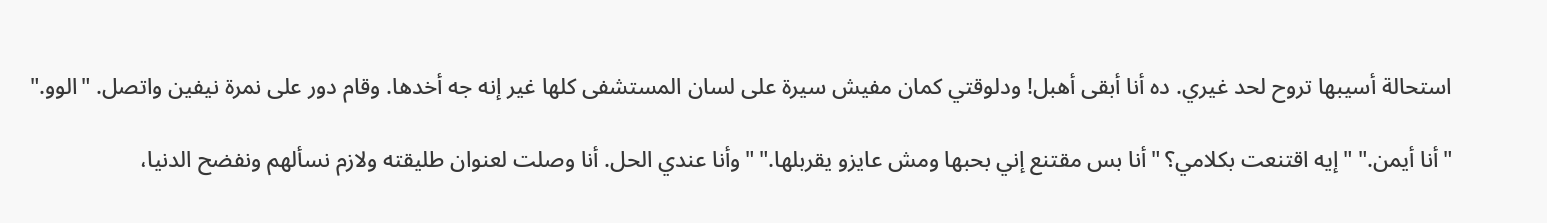استحالة أسيبها تروح لحد غيري. ده أنا أبقى أهبل! ودلوقتي كمان مفيش سيرة على لسان المستشفى كلها غير إنه جه أخدها. وقام دور على نمرة نيفين واتصل. "الوو."

"أنا أيمن." "إيه اقتنعت بكلامي؟ "أنا بس مقتنع إني بحبها ومش عايزو يقربلها." "وأنا عندي الحل. أنا وصلت لعنوان طليقته ولازم نسألهم ونفضح الدنيا،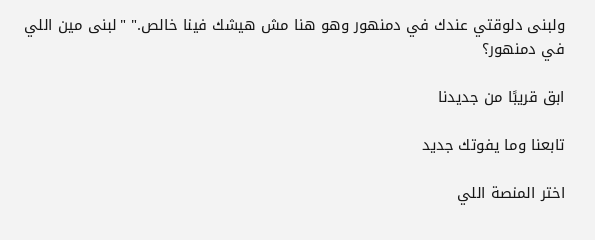ولبنى دلوقتي عندك في دمنهور وهو هنا مش هيشك فينا خالص." "لبنى مين اللي في دمنهور؟

ابق قريبًا من جديدنا

تابعنا وما يفوتك جديد

اختر المنصة اللي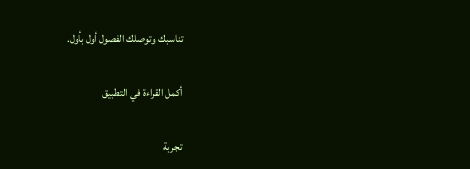تناسبك وتوصلك الفصول أول بأول.

أكمل القراءة في التطبيق

تجربة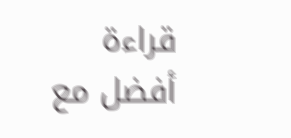قراءة أفضل مع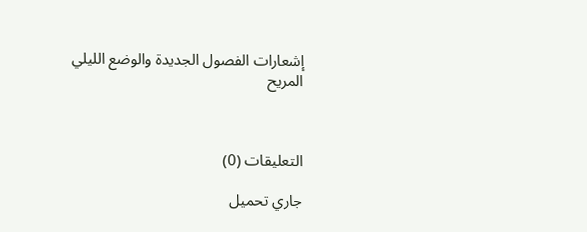إشعارات الفصول الجديدة والوضع الليلي المريح



التعليقات (0)

جاري تحميل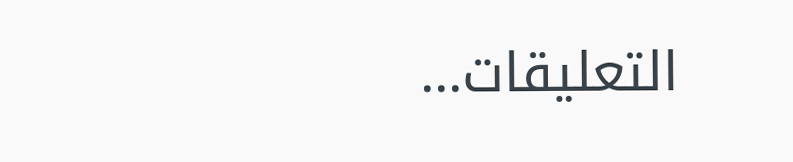التعليقات...